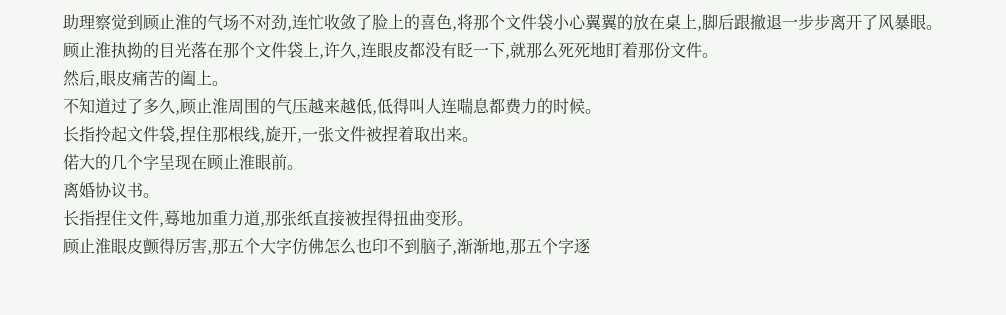助理察觉到顾止淮的气场不对劲,连忙收敛了脸上的喜色,将那个文件袋小心翼翼的放在桌上,脚后跟撤退一步步离开了风暴眼。
顾止淮执拗的目光落在那个文件袋上,许久,连眼皮都没有眨一下,就那么死死地盯着那份文件。
然后,眼皮痛苦的阖上。
不知道过了多久,顾止淮周围的气压越来越低,低得叫人连喘息都费力的时候。
长指拎起文件袋,捏住那根线,旋开,一张文件被捏着取出来。
偌大的几个字呈现在顾止淮眼前。
离婚协议书。
长指捏住文件,蓦地加重力道,那张纸直接被捏得扭曲变形。
顾止淮眼皮颤得厉害,那五个大字仿佛怎么也印不到脑子,渐渐地,那五个字逐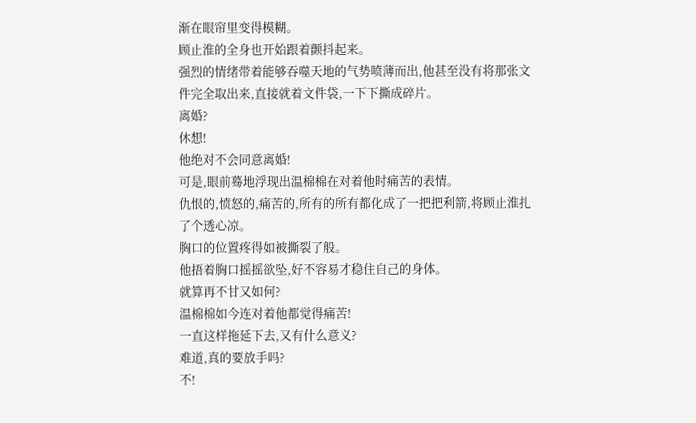渐在眼帘里变得模糊。
顾止淮的全身也开始跟着颤抖起来。
强烈的情绪带着能够吞噬天地的气势喷薄而出,他甚至没有将那张文件完全取出来,直接就着文件袋,一下下撕成碎片。
离婚?
休想!
他绝对不会同意离婚!
可是,眼前蓦地浮现出温棉棉在对着他时痛苦的表情。
仇恨的,愤怒的,痛苦的,所有的所有都化成了一把把利箭,将顾止淮扎了个透心凉。
胸口的位置疼得如被撕裂了般。
他捂着胸口摇摇欲坠,好不容易才稳住自己的身体。
就算再不甘又如何?
温棉棉如今连对着他都觉得痛苦!
一直这样拖延下去,又有什么意义?
难道,真的要放手吗?
不!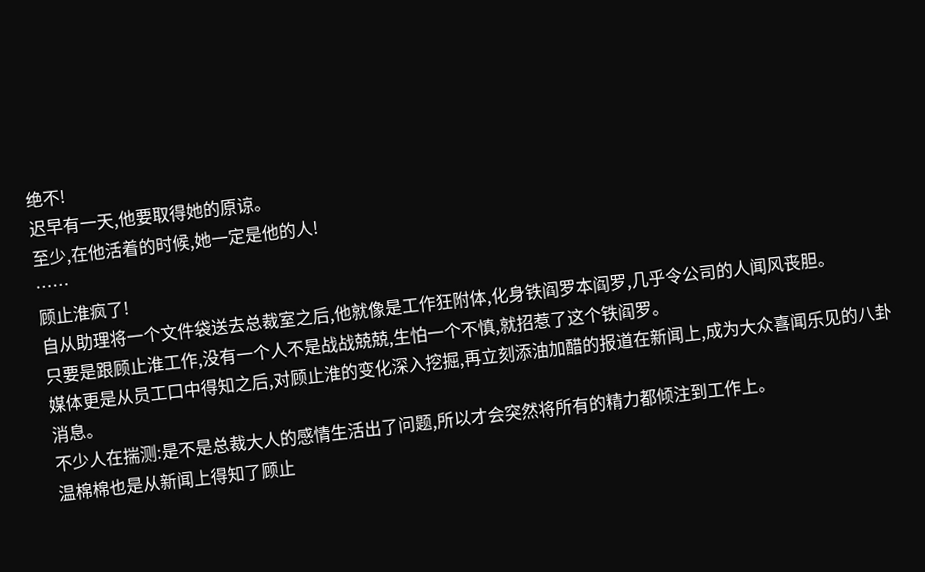绝不!
迟早有一天,他要取得她的原谅。
至少,在他活着的时候,她一定是他的人!
……
顾止淮疯了!
自从助理将一个文件袋送去总裁室之后,他就像是工作狂附体,化身铁阎罗本阎罗,几乎令公司的人闻风丧胆。
只要是跟顾止淮工作,没有一个人不是战战兢兢,生怕一个不慎,就招惹了这个铁阎罗。
媒体更是从员工口中得知之后,对顾止淮的变化深入挖掘,再立刻添油加醋的报道在新闻上,成为大众喜闻乐见的八卦消息。
不少人在揣测:是不是总裁大人的感情生活出了问题,所以才会突然将所有的精力都倾注到工作上。
温棉棉也是从新闻上得知了顾止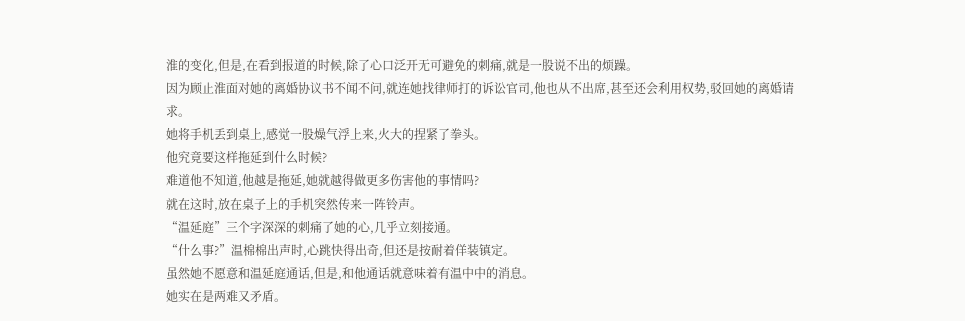淮的变化,但是,在看到报道的时候,除了心口泛开无可避免的刺痛,就是一股说不出的烦躁。
因为顾止淮面对她的离婚协议书不闻不问,就连她找律师打的诉讼官司,他也从不出席,甚至还会利用权势,驳回她的离婚请求。
她将手机丢到桌上,感觉一股燥气浮上来,火大的捏紧了拳头。
他究竟要这样拖延到什么时候?
难道他不知道,他越是拖延,她就越得做更多伤害他的事情吗?
就在这时,放在桌子上的手机突然传来一阵铃声。
“温延庭”三个字深深的刺痛了她的心,几乎立刻接通。
“什么事?”温棉棉出声时,心跳快得出奇,但还是按耐着佯装镇定。
虽然她不愿意和温延庭通话,但是,和他通话就意味着有温中中的消息。
她实在是两难又矛盾。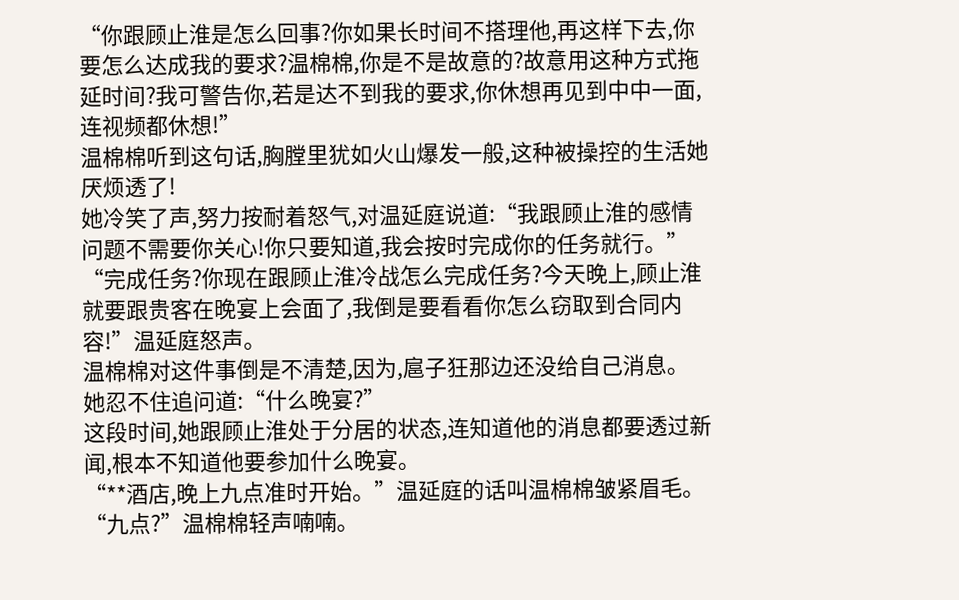“你跟顾止淮是怎么回事?你如果长时间不搭理他,再这样下去,你要怎么达成我的要求?温棉棉,你是不是故意的?故意用这种方式拖延时间?我可警告你,若是达不到我的要求,你休想再见到中中一面,连视频都休想!”
温棉棉听到这句话,胸膛里犹如火山爆发一般,这种被操控的生活她厌烦透了!
她冷笑了声,努力按耐着怒气,对温延庭说道:“我跟顾止淮的感情问题不需要你关心!你只要知道,我会按时完成你的任务就行。”
“完成任务?你现在跟顾止淮冷战怎么完成任务?今天晚上,顾止淮就要跟贵客在晚宴上会面了,我倒是要看看你怎么窃取到合同内容!”温延庭怒声。
温棉棉对这件事倒是不清楚,因为,扈子狂那边还没给自己消息。
她忍不住追问道:“什么晚宴?”
这段时间,她跟顾止淮处于分居的状态,连知道他的消息都要透过新闻,根本不知道他要参加什么晚宴。
“**酒店,晚上九点准时开始。”温延庭的话叫温棉棉皱紧眉毛。
“九点?”温棉棉轻声喃喃。